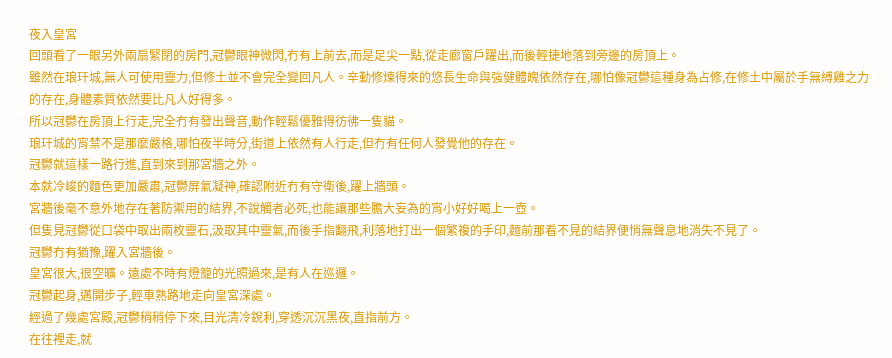夜入皇宮
回頭看了一眼另外兩扇緊閉的房門,冠鬱眼神微閃,冇有上前去,而是足尖一點,從走廊窗戶躍出,而後輕捷地落到旁邊的房頂上。
雖然在琅玕城,無人可使用靈力,但修土並不會完全變回凡人。辛勤修煉得來的悠長生命與強健體魄依然存在,哪怕像冠鬱這種身為占修,在修土中屬於手無縛雞之力的存在,身體素質依然要比凡人好得多。
所以冠鬱在房頂上行走,完全冇有發出聲音,動作輕鬆優雅得彷彿一隻貓。
琅玕城的宵禁不是那麼嚴格,哪怕夜半時分,街道上依然有人行走,但冇有任何人發覺他的存在。
冠鬱就這樣一路行進,直到來到那宮牆之外。
本就冷峻的麵色更加嚴肅,冠鬱屏氣凝神,確認附近冇有守衛後,躍上牆頭。
宮牆後毫不意外地存在著防禦用的結界,不說觸者必死,也能讓那些膽大妄為的宵小好好喝上一壺。
但隻見冠鬱從口袋中取出兩枚靈石,汲取其中靈氣,而後手指翻飛,利落地打出一個繁複的手印,麵前那看不見的結界便悄無聲息地消失不見了。
冠鬱冇有猶豫,躍入宮牆後。
皇宮很大,很空曠。遠處不時有燈籠的光照過來,是有人在巡邏。
冠鬱起身,邁開步子,輕車熟路地走向皇宮深處。
經過了幾處宮殿,冠鬱稍稍停下來,目光清冷銳利,穿透沉沉黑夜,直指前方。
在往裡走,就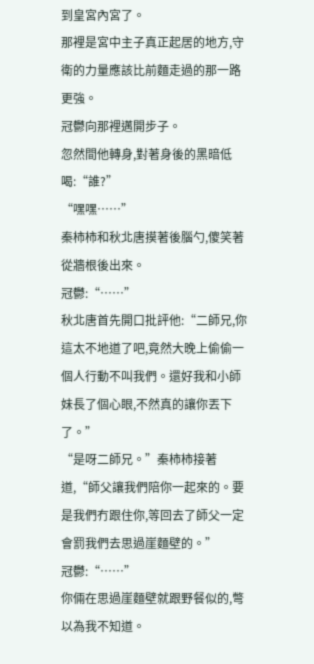到皇宮內宮了。
那裡是宮中主子真正起居的地方,守衛的力量應該比前麵走過的那一路更強。
冠鬱向那裡邁開步子。
忽然間他轉身,對著身後的黑暗低喝:“誰?”
“嘿嘿……”
秦柿柿和秋北唐摸著後腦勺,傻笑著從牆根後出來。
冠鬱:“……”
秋北唐首先開口批評他:“二師兄,你這太不地道了吧,竟然大晚上偷偷一個人行動不叫我們。還好我和小師妹長了個心眼,不然真的讓你丟下了。”
“是呀二師兄。”秦柿柿接著道,“師父讓我們陪你一起來的。要是我們冇跟住你,等回去了師父一定會罰我們去思過崖麵壁的。”
冠鬱:“……”
你倆在思過崖麵壁就跟野餐似的,彆以為我不知道。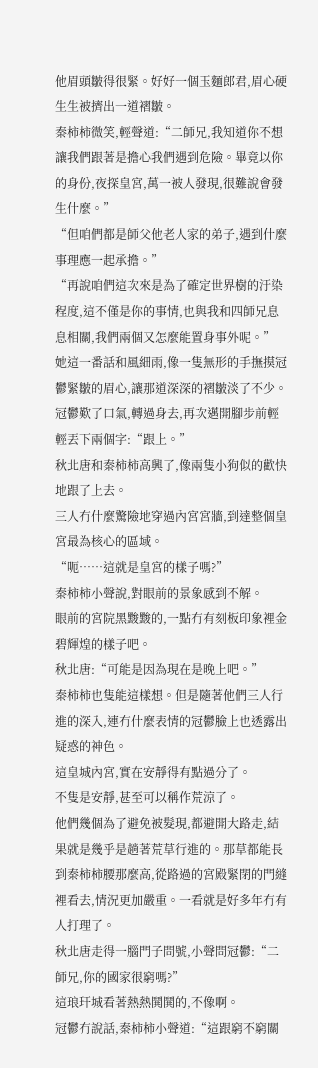他眉頭皺得很緊。好好一個玉麵郎君,眉心硬生生被擠出一道褶皺。
秦柿柿微笑,輕聲道:“二師兄,我知道你不想讓我們跟著是擔心我們遇到危險。畢竟以你的身份,夜探皇宮,萬一被人發現,很難說會發生什麼。”
“但咱們都是師父他老人家的弟子,遇到什麼事理應一起承擔。”
“再說咱們這次來是為了確定世界樹的汙染程度,這不僅是你的事情,也與我和四師兄息息相關,我們兩個又怎麼能置身事外呢。”
她這一番話和風細雨,像一隻無形的手撫摸冠鬱緊皺的眉心,讓那道深深的褶皺淡了不少。
冠鬱歎了口氣,轉過身去,再次邁開腳步前輕輕丟下兩個字:“跟上。”
秋北唐和秦柿柿高興了,像兩隻小狗似的歡快地跟了上去。
三人冇什麼驚險地穿過內宮宮牆,到達整個皇宮最為核心的區域。
“呃……這就是皇宮的樣子嗎?”
秦柿柿小聲說,對眼前的景象感到不解。
眼前的宮院黑黢黢的,一點冇有刻板印象裡金碧輝煌的樣子吧。
秋北唐:“可能是因為現在是晚上吧。”
秦柿柿也隻能這樣想。但是隨著他們三人行進的深入,連冇什麼表情的冠鬱臉上也透露出疑惑的神色。
這皇城內宮,實在安靜得有點過分了。
不隻是安靜,甚至可以稱作荒涼了。
他們幾個為了避免被髮現,都避開大路走,結果就是幾乎是趟著荒草行進的。那草都能長到秦柿柿腰那麼高,從路過的宮殿緊閉的門縫裡看去,情況更加嚴重。一看就是好多年冇有人打理了。
秋北唐走得一腦門子問號,小聲問冠鬱:“二師兄,你的國家很窮嗎?”
這琅玕城看著熱熱鬨鬨的,不像啊。
冠鬱冇說話,秦柿柿小聲道:“這跟窮不窮關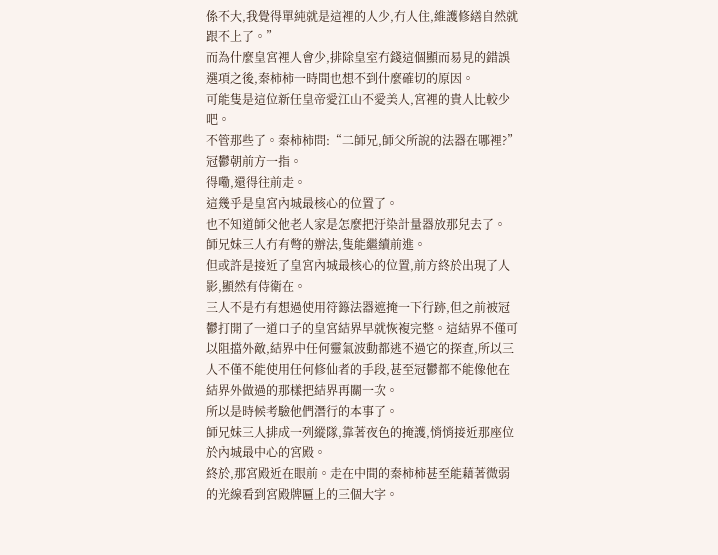係不大,我覺得單純就是這裡的人少,冇人住,維護修繕自然就跟不上了。”
而為什麼皇宮裡人會少,排除皇室冇錢這個顯而易見的錯誤選項之後,秦柿柿一時間也想不到什麼確切的原因。
可能隻是這位新任皇帝愛江山不愛美人,宮裡的貴人比較少吧。
不管那些了。秦柿柿問:“二師兄,師父所說的法器在哪裡?”
冠鬱朝前方一指。
得嘞,還得往前走。
這幾乎是皇宮內城最核心的位置了。
也不知道師父他老人家是怎麼把汙染計量器放那兒去了。
師兄妹三人冇有彆的辦法,隻能繼續前進。
但或許是接近了皇宮內城最核心的位置,前方終於出現了人影,顯然有侍衛在。
三人不是冇有想過使用符籙法器遮掩一下行跡,但之前被冠鬱打開了一道口子的皇宮結界早就恢複完整。這結界不僅可以阻擋外敵,結界中任何靈氣波動都逃不過它的探查,所以三人不僅不能使用任何修仙者的手段,甚至冠鬱都不能像他在結界外做過的那樣把結界再關一次。
所以是時候考驗他們潛行的本事了。
師兄妹三人排成一列縱隊,靠著夜色的掩護,悄悄接近那座位於內城最中心的宮殿。
終於,那宮殿近在眼前。走在中間的秦柿柿甚至能藉著微弱的光線看到宮殿牌匾上的三個大字。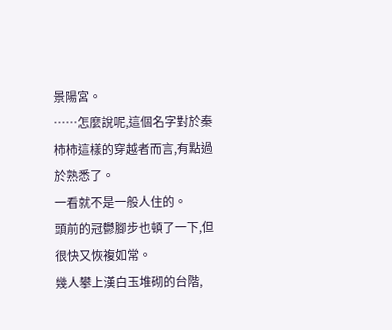景陽宮。
……怎麼說呢,這個名字對於秦柿柿這樣的穿越者而言,有點過於熟悉了。
一看就不是一般人住的。
頭前的冠鬱腳步也頓了一下,但很快又恢複如常。
幾人攀上漢白玉堆砌的台階,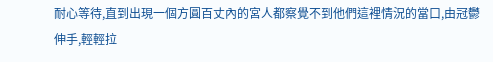耐心等待,直到出現一個方圓百丈內的宮人都察覺不到他們這裡情況的當口,由冠鬱伸手,輕輕拉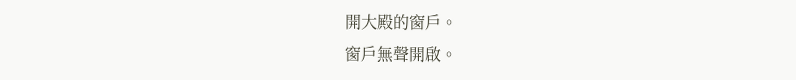開大殿的窗戶。
窗戶無聲開啟。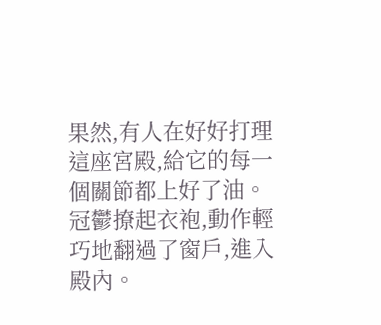果然,有人在好好打理這座宮殿,給它的每一個關節都上好了油。
冠鬱撩起衣袍,動作輕巧地翻過了窗戶,進入殿內。